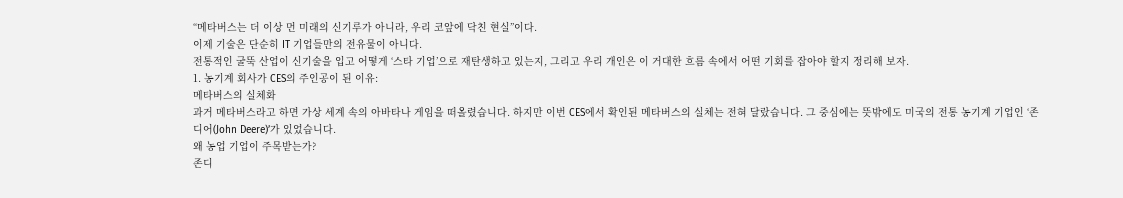“메타버스는 더 이상 먼 미래의 신기루가 아니라, 우리 코앞에 닥친 현실”이다.
이제 기술은 단순히 IT 기업들만의 전유물이 아니다.
전통적인 굴뚝 산업이 신기술을 입고 어떻게 ‘스타 기업’으로 재탄생하고 있는지, 그리고 우리 개인은 이 거대한 흐름 속에서 어떤 기회를 잡아야 할지 정리해 보자.
1. 농기계 회사가 CES의 주인공이 된 이유:
메타버스의 실체화
과거 메타버스라고 하면 가상 세계 속의 아바타나 게임을 떠올렸습니다. 하지만 이번 CES에서 확인된 메타버스의 실체는 전혀 달랐습니다. 그 중심에는 뜻밖에도 미국의 전통 농기계 기업인 ‘존디어(John Deere)’가 있었습니다.
왜 농업 기업이 주목받는가?
존디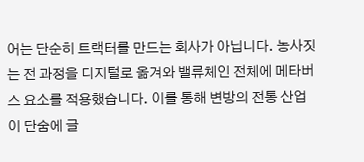어는 단순히 트랙터를 만드는 회사가 아닙니다. 농사짓는 전 과정을 디지털로 옮겨와 밸류체인 전체에 메타버스 요소를 적용했습니다. 이를 통해 변방의 전통 산업이 단숨에 글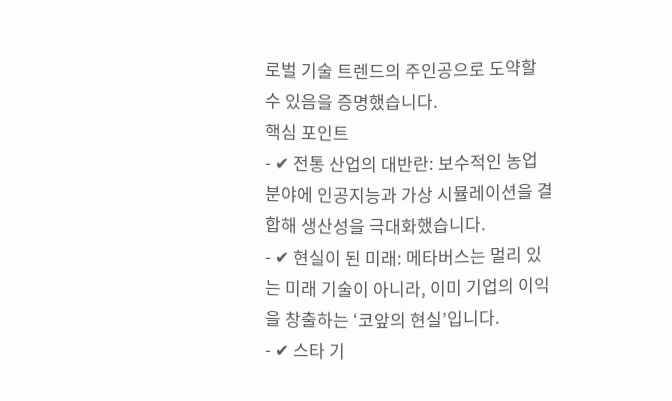로벌 기술 트렌드의 주인공으로 도약할 수 있음을 증명했습니다.
핵심 포인트
- ✔ 전통 산업의 대반란: 보수적인 농업 분야에 인공지능과 가상 시뮬레이션을 결합해 생산성을 극대화했습니다.
- ✔ 현실이 된 미래: 메타버스는 멀리 있는 미래 기술이 아니라, 이미 기업의 이익을 창출하는 ‘코앞의 현실’입니다.
- ✔ 스타 기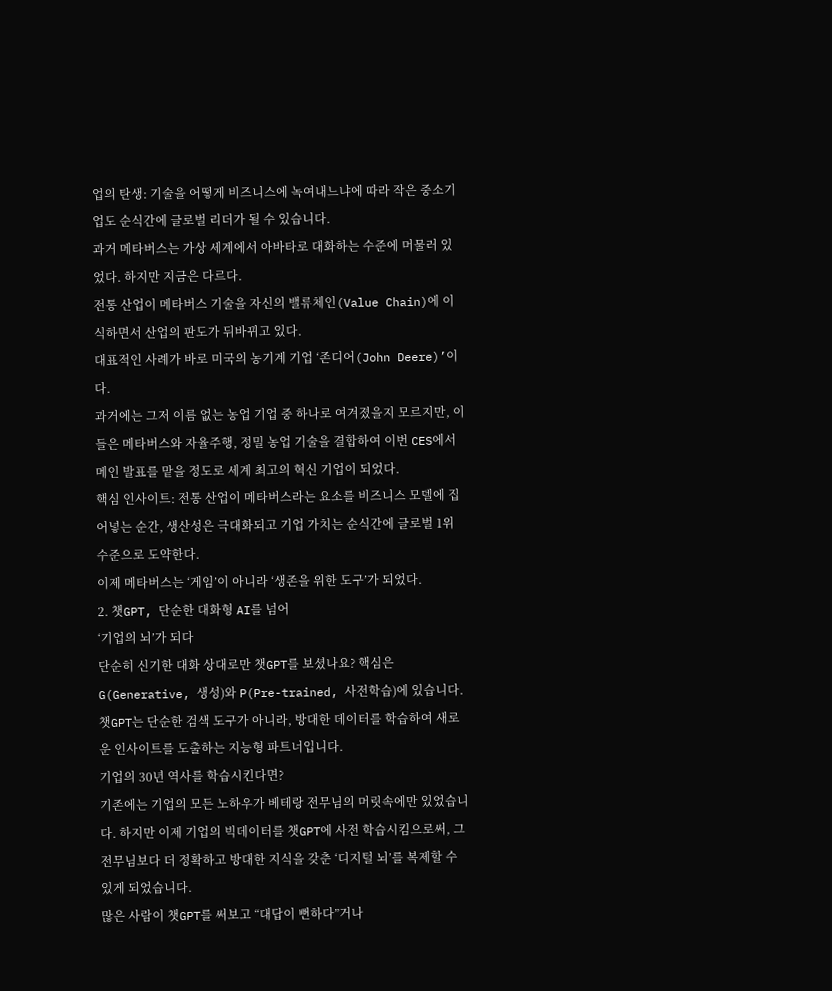업의 탄생: 기술을 어떻게 비즈니스에 녹여내느냐에 따라 작은 중소기업도 순식간에 글로벌 리더가 될 수 있습니다.
과거 메타버스는 가상 세계에서 아바타로 대화하는 수준에 머물러 있었다. 하지만 지금은 다르다.
전통 산업이 메타버스 기술을 자신의 밸류체인(Value Chain)에 이식하면서 산업의 판도가 뒤바뀌고 있다.
대표적인 사례가 바로 미국의 농기계 기업 ‘존디어(John Deere)’이다.
과거에는 그저 이름 없는 농업 기업 중 하나로 여겨졌을지 모르지만, 이들은 메타버스와 자율주행, 정밀 농업 기술을 결합하여 이번 CES에서 메인 발표를 맡을 정도로 세계 최고의 혁신 기업이 되었다.
핵심 인사이트: 전통 산업이 메타버스라는 요소를 비즈니스 모델에 집어넣는 순간, 생산성은 극대화되고 기업 가치는 순식간에 글로벌 1위 수준으로 도약한다.
이제 메타버스는 ‘게임’이 아니라 ‘생존을 위한 도구’가 되었다.
2. 챗GPT, 단순한 대화형 AI를 넘어
‘기업의 뇌’가 되다
단순히 신기한 대화 상대로만 챗GPT를 보셨나요? 핵심은 G(Generative, 생성)와 P(Pre-trained, 사전학습)에 있습니다. 챗GPT는 단순한 검색 도구가 아니라, 방대한 데이터를 학습하여 새로운 인사이트를 도출하는 지능형 파트너입니다.
기업의 30년 역사를 학습시킨다면?
기존에는 기업의 모든 노하우가 베테랑 전무님의 머릿속에만 있었습니다. 하지만 이제 기업의 빅데이터를 챗GPT에 사전 학습시킴으로써, 그 전무님보다 더 정확하고 방대한 지식을 갖춘 ‘디지털 뇌’를 복제할 수 있게 되었습니다.
많은 사람이 챗GPT를 써보고 “대답이 뻔하다”거나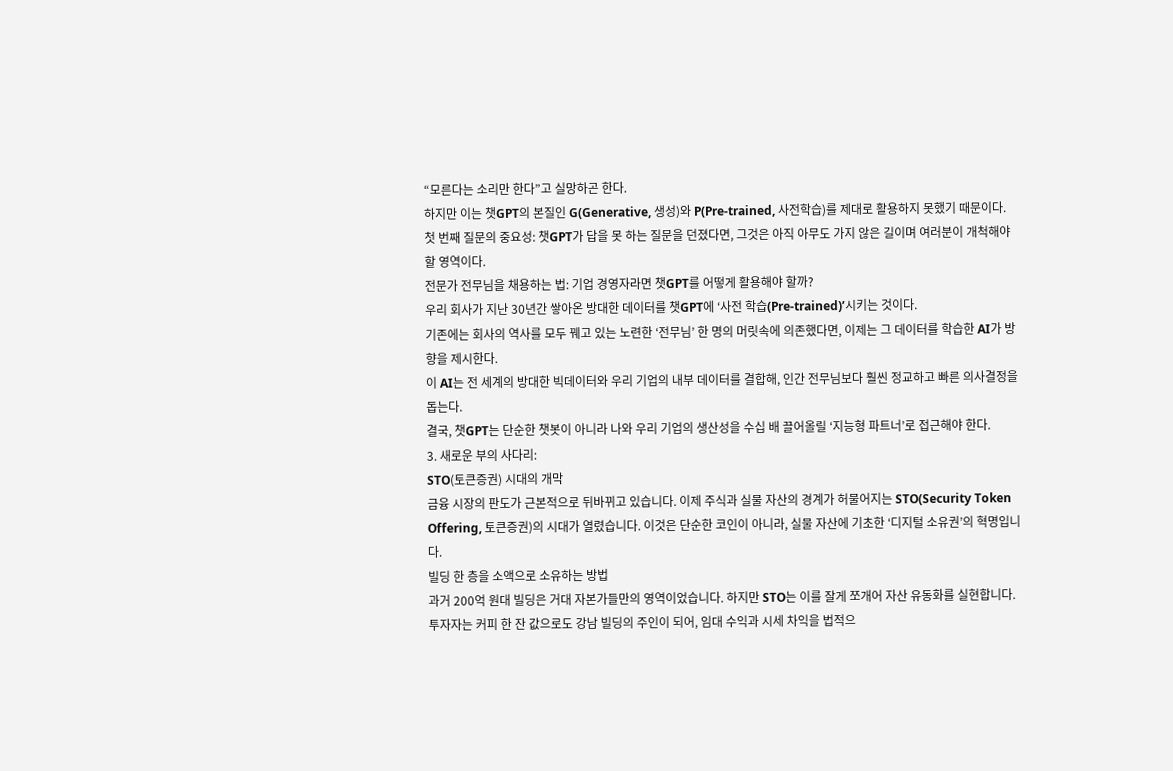“모른다는 소리만 한다”고 실망하곤 한다.
하지만 이는 챗GPT의 본질인 G(Generative, 생성)와 P(Pre-trained, 사전학습)를 제대로 활용하지 못했기 때문이다.
첫 번째 질문의 중요성: 챗GPT가 답을 못 하는 질문을 던졌다면, 그것은 아직 아무도 가지 않은 길이며 여러분이 개척해야 할 영역이다.
전문가 전무님을 채용하는 법: 기업 경영자라면 챗GPT를 어떻게 활용해야 할까?
우리 회사가 지난 30년간 쌓아온 방대한 데이터를 챗GPT에 ‘사전 학습(Pre-trained)’시키는 것이다.
기존에는 회사의 역사를 모두 꿰고 있는 노련한 ‘전무님’ 한 명의 머릿속에 의존했다면, 이제는 그 데이터를 학습한 AI가 방향을 제시한다.
이 AI는 전 세계의 방대한 빅데이터와 우리 기업의 내부 데이터를 결합해, 인간 전무님보다 훨씬 정교하고 빠른 의사결정을 돕는다.
결국, 챗GPT는 단순한 챗봇이 아니라 나와 우리 기업의 생산성을 수십 배 끌어올릴 ‘지능형 파트너’로 접근해야 한다.
3. 새로운 부의 사다리:
STO(토큰증권) 시대의 개막
금융 시장의 판도가 근본적으로 뒤바뀌고 있습니다. 이제 주식과 실물 자산의 경계가 허물어지는 STO(Security Token Offering, 토큰증권)의 시대가 열렸습니다. 이것은 단순한 코인이 아니라, 실물 자산에 기초한 ‘디지털 소유권’의 혁명입니다.
빌딩 한 층을 소액으로 소유하는 방법
과거 200억 원대 빌딩은 거대 자본가들만의 영역이었습니다. 하지만 STO는 이를 잘게 쪼개어 자산 유동화를 실현합니다. 투자자는 커피 한 잔 값으로도 강남 빌딩의 주인이 되어, 임대 수익과 시세 차익을 법적으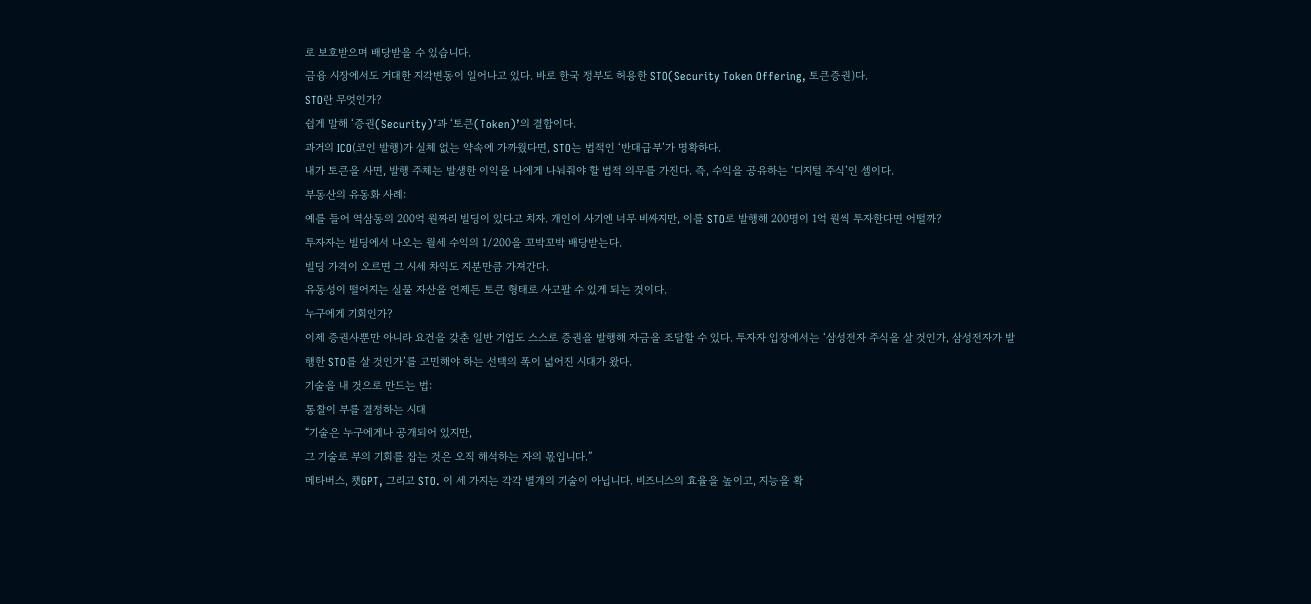로 보호받으며 배당받을 수 있습니다.
금융 시장에서도 거대한 지각변동이 일어나고 있다. 바로 한국 정부도 허용한 STO(Security Token Offering, 토큰증권)다.
STO란 무엇인가?
쉽게 말해 ‘증권(Security)’과 ‘토큰(Token)’의 결합이다.
과거의 ICO(코인 발행)가 실체 없는 약속에 가까웠다면, STO는 법적인 ‘반대급부’가 명확하다.
내가 토큰을 사면, 발행 주체는 발생한 이익을 나에게 나눠줘야 할 법적 의무를 가진다. 즉, 수익을 공유하는 ‘디지털 주식’인 셈이다.
부동산의 유동화 사례:
예를 들어 역삼동의 200억 원짜리 빌딩이 있다고 치자. 개인이 사기엔 너무 비싸지만, 이를 STO로 발행해 200명이 1억 원씩 투자한다면 어떨까?
투자자는 빌딩에서 나오는 월세 수익의 1/200을 꼬박꼬박 배당받는다.
빌딩 가격이 오르면 그 시세 차익도 지분만큼 가져간다.
유동성이 떨어지는 실물 자산을 언제든 토큰 형태로 사고팔 수 있게 되는 것이다.
누구에게 기회인가?
이제 증권사뿐만 아니라 요건을 갖춘 일반 기업도 스스로 증권을 발행해 자금을 조달할 수 있다. 투자자 입장에서는 ‘삼성전자 주식을 살 것인가, 삼성전자가 발행한 STO를 살 것인가’를 고민해야 하는 선택의 폭이 넓어진 시대가 왔다.
기술을 내 것으로 만드는 법:
통찰이 부를 결정하는 시대
“기술은 누구에게나 공개되어 있지만,
그 기술로 부의 기회를 잡는 것은 오직 해석하는 자의 몫입니다.”
메타버스, 챗GPT, 그리고 STO. 이 세 가지는 각각 별개의 기술이 아닙니다. 비즈니스의 효율을 높이고, 지능을 확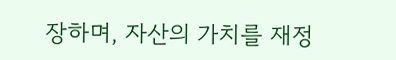장하며, 자산의 가치를 재정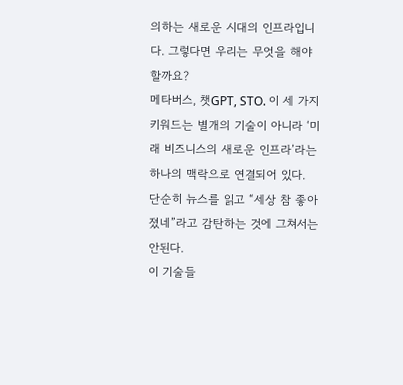의하는 새로운 시대의 인프라입니다. 그렇다면 우리는 무엇을 해야 할까요?
메타버스, 챗GPT, STO. 이 세 가지 키워드는 별개의 기술이 아니라 ‘미래 비즈니스의 새로운 인프라’라는 하나의 맥락으로 연결되어 있다.
단순히 뉴스를 읽고 “세상 참 좋아졌네”라고 감탄하는 것에 그쳐서는 안된다.
이 기술들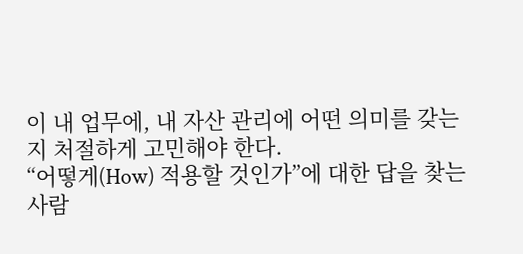이 내 업무에, 내 자산 관리에 어떤 의미를 갖는지 처절하게 고민해야 한다.
“어떻게(How) 적용할 것인가”에 대한 답을 찾는 사람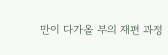만이 다가올 부의 재편 과정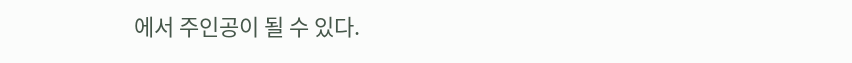에서 주인공이 될 수 있다.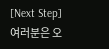[Next Step]
여러분은 오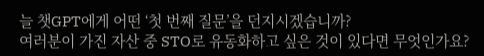늘 챗GPT에게 어떤 ‘첫 번째 질문’을 던지시겠습니까?
여러분이 가진 자산 중 STO로 유동화하고 싶은 것이 있다면 무엇인가요?